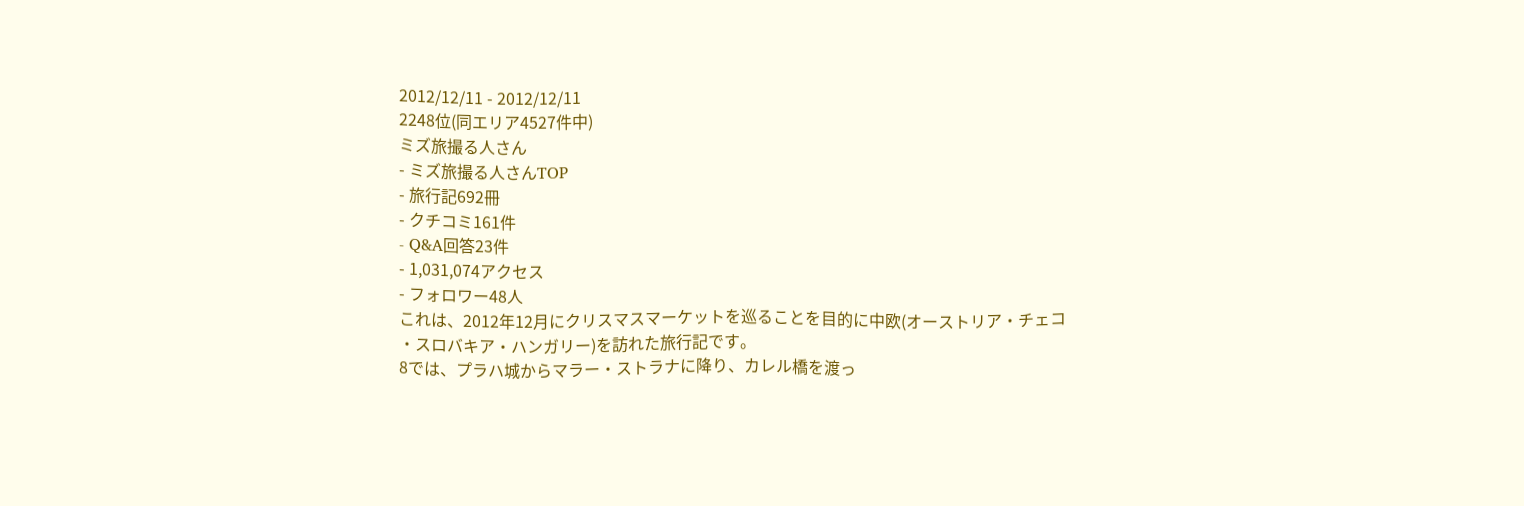2012/12/11 - 2012/12/11
2248位(同エリア4527件中)
ミズ旅撮る人さん
- ミズ旅撮る人さんTOP
- 旅行記692冊
- クチコミ161件
- Q&A回答23件
- 1,031,074アクセス
- フォロワー48人
これは、2012年12月にクリスマスマーケットを巡ることを目的に中欧(オーストリア・チェコ
・スロバキア・ハンガリー)を訪れた旅行記です。
8では、プラハ城からマラー・ストラナに降り、カレル橋を渡っ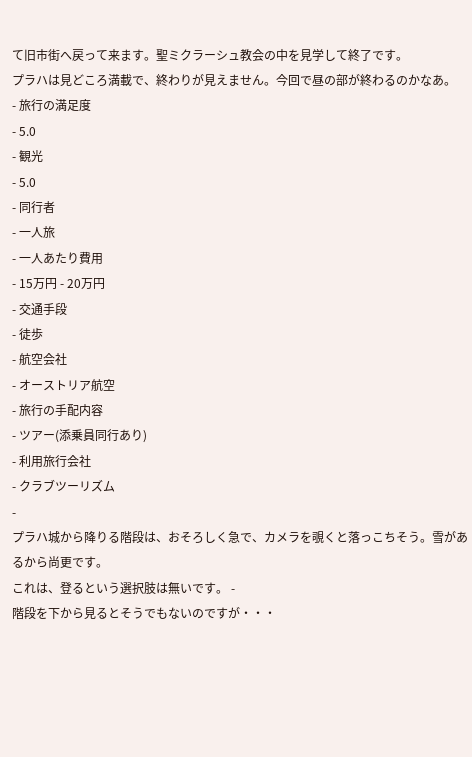て旧市街へ戻って来ます。聖ミクラーシュ教会の中を見学して終了です。
プラハは見どころ満載で、終わりが見えません。今回で昼の部が終わるのかなあ。
- 旅行の満足度
- 5.0
- 観光
- 5.0
- 同行者
- 一人旅
- 一人あたり費用
- 15万円 - 20万円
- 交通手段
- 徒歩
- 航空会社
- オーストリア航空
- 旅行の手配内容
- ツアー(添乗員同行あり)
- 利用旅行会社
- クラブツーリズム
-
プラハ城から降りる階段は、おそろしく急で、カメラを覗くと落っこちそう。雪があるから尚更です。
これは、登るという選択肢は無いです。 -
階段を下から見るとそうでもないのですが・・・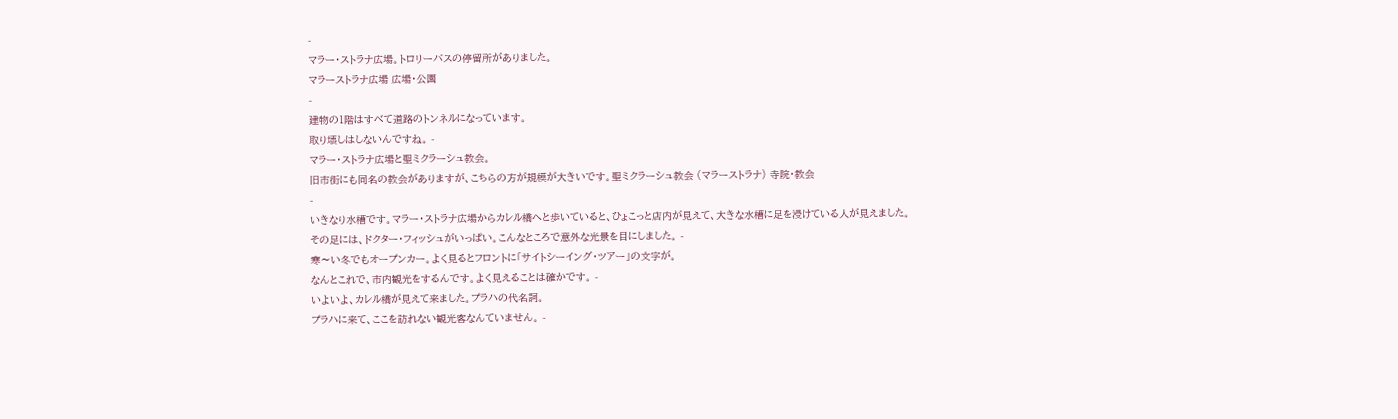-
マラー・ストラナ広場。トロリーバスの停留所がありました。
マラーストラナ広場 広場・公園
-
建物の1階はすべて道路のトンネルになっています。
取り壊しはしないんですね。 -
マラー・ストラナ広場と聖ミクラーシュ教会。
旧市街にも同名の教会がありますが、こちらの方が規模が大きいです。聖ミクラーシュ教会 (マラーストラナ) 寺院・教会
-
いきなり水槽です。マラー・ストラナ広場からカレル橋へと歩いていると、ひょこっと店内が見えて、大きな水槽に足を浸けている人が見えました。
その足には、ドクター・フィッシュがいっぱい。こんなところで意外な光景を目にしました。 -
寒〜い冬でもオープンカー。よく見るとフロントに「サイトシーイング・ツアー」の文字が。
なんとこれで、市内観光をするんです。よく見えることは確かです。 -
いよいよ、カレル橋が見えて来ました。プラハの代名詞。
プラハに来て、ここを訪れない観光客なんていません。 -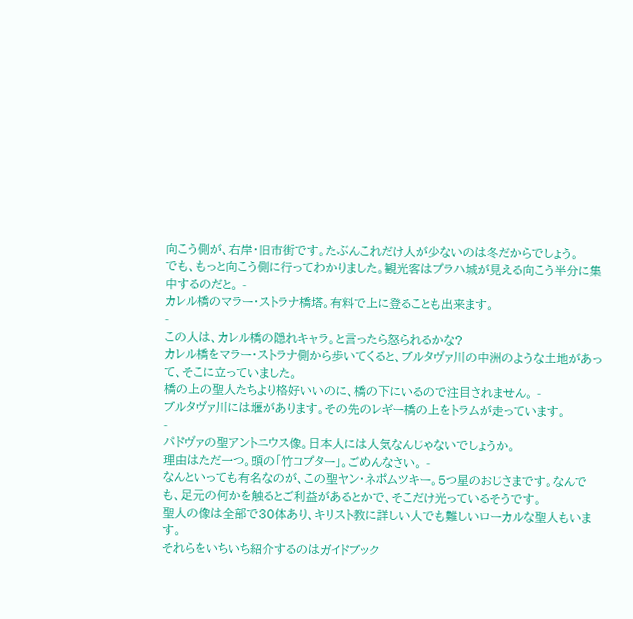向こう側が、右岸・旧市街です。たぶんこれだけ人が少ないのは冬だからでしょう。
でも、もっと向こう側に行ってわかりました。観光客はプラハ城が見える向こう半分に集中するのだと。 -
カレル橋のマラー・ストラナ橋塔。有料で上に登ることも出来ます。
-
この人は、カレル橋の隠れキャラ。と言ったら怒られるかな?
カレル橋をマラー・ストラナ側から歩いてくると、ブルタヴァ川の中洲のような土地があって、そこに立っていました。
橋の上の聖人たちより格好いいのに、橋の下にいるので注目されません。 -
ブルタヴァ川には堰があります。その先のレギー橋の上をトラムが走っています。
-
パドヴァの聖アントニウス像。日本人には人気なんじゃないでしょうか。
理由はただ一つ。頭の「竹コプター」。ごめんなさい。 -
なんといっても有名なのが、この聖ヤン・ネポムツキー。5つ星のおじさまです。なんでも、足元の何かを触るとご利益があるとかで、そこだけ光っているそうです。
聖人の像は全部で30体あり、キリスト教に詳しい人でも難しいローカルな聖人もいます。
それらをいちいち紹介するのはガイドブック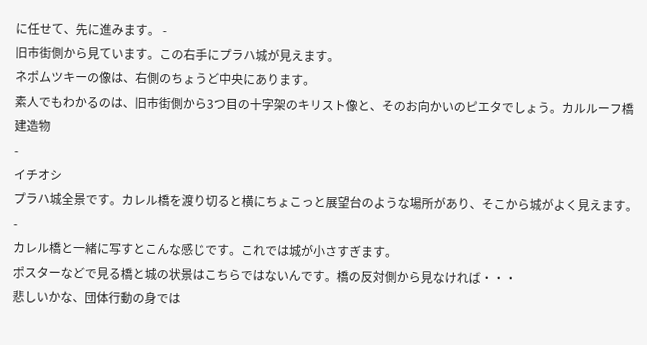に任せて、先に進みます。 -
旧市街側から見ています。この右手にプラハ城が見えます。
ネポムツキーの像は、右側のちょうど中央にあります。
素人でもわかるのは、旧市街側から3つ目の十字架のキリスト像と、そのお向かいのピエタでしょう。カルルーフ橋 建造物
-
イチオシ
プラハ城全景です。カレル橋を渡り切ると横にちょこっと展望台のような場所があり、そこから城がよく見えます。
-
カレル橋と一緒に写すとこんな感じです。これでは城が小さすぎます。
ポスターなどで見る橋と城の状景はこちらではないんです。橋の反対側から見なければ・・・
悲しいかな、団体行動の身では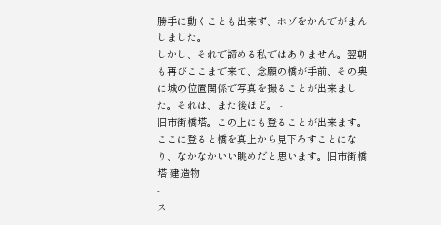勝手に動くことも出来ず、ホゾをかんでがまんしました。
しかし、それで諦める私ではありません。翌朝も再びここまで来て、念願の橋が手前、その奥に城の位置関係で写真を撮ることが出来ました。それは、また後ほど。 -
旧市街橋塔。この上にも登ることが出来ます。
ここに登ると橋を真上から見下ろすことになり、なかなかいい眺めだと思います。旧市街橋塔 建造物
-
ス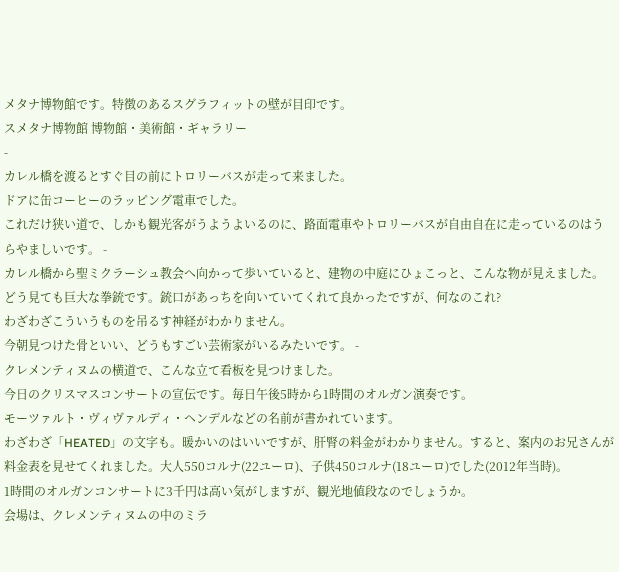メタナ博物館です。特徴のあるスグラフィットの壁が目印です。
スメタナ博物館 博物館・美術館・ギャラリー
-
カレル橋を渡るとすぐ目の前にトロリーバスが走って来ました。
ドアに缶コーヒーのラッピング電車でした。
これだけ狭い道で、しかも観光客がうようよいるのに、路面電車やトロリーバスが自由自在に走っているのはうらやましいです。 -
カレル橋から聖ミクラーシュ教会へ向かって歩いていると、建物の中庭にひょこっと、こんな物が見えました。
どう見ても巨大な拳銃です。銃口があっちを向いていてくれて良かったですが、何なのこれ?
わざわざこういうものを吊るす神経がわかりません。
今朝見つけた骨といい、どうもすごい芸術家がいるみたいです。 -
クレメンティヌムの横道で、こんな立て看板を見つけました。
今日のクリスマスコンサートの宣伝です。毎日午後5時から1時間のオルガン演奏です。
モーツァルト・ヴィヴァルディ・ヘンデルなどの名前が書かれています。
わざわざ「HEATED」の文字も。暖かいのはいいですが、肝腎の料金がわかりません。すると、案内のお兄さんが料金表を見せてくれました。大人550コルナ(22ユーロ)、子供450コルナ(18ユーロ)でした(2012年当時)。
1時間のオルガンコンサートに3千円は高い気がしますが、観光地値段なのでしょうか。
会場は、クレメンティヌムの中のミラ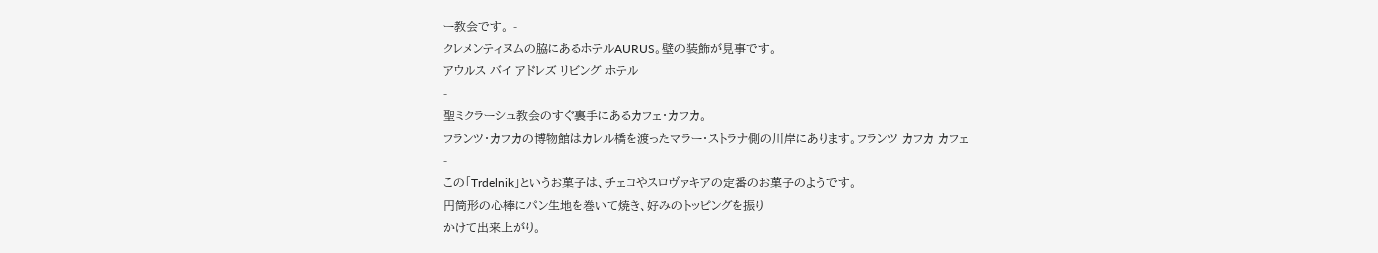ー教会です。 -
クレメンティヌムの脇にあるホテルAURUS。壁の装飾が見事です。
アウルス バイ アドレズ リビング ホテル
-
聖ミクラーシュ教会のすぐ裏手にあるカフェ・カフカ。
フランツ・カフカの博物館はカレル橋を渡ったマラー・ストラナ側の川岸にあります。フランツ カフカ カフェ
-
この「Trdelnik」というお菓子は、チェコやスロヴァキアの定番のお菓子のようです。
円筒形の心棒にパン生地を巻いて焼き、好みのトッピングを振り
かけて出来上がり。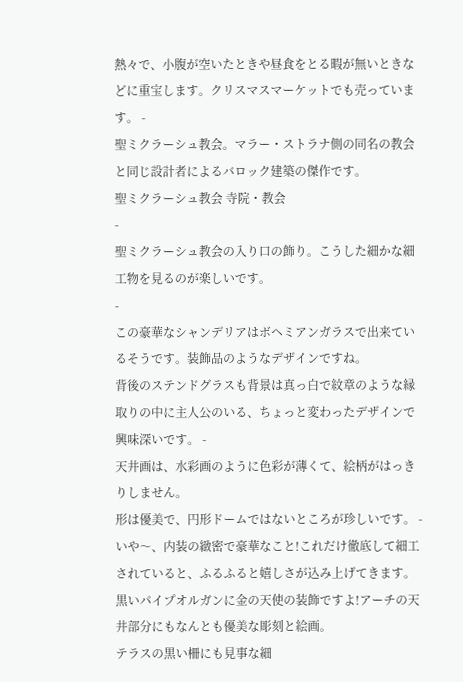熱々で、小腹が空いたときや昼食をとる暇が無いときなどに重宝します。クリスマスマーケットでも売っています。 -
聖ミクラーシュ教会。マラー・ストラナ側の同名の教会と同じ設計者によるバロック建築の傑作です。
聖ミクラーシュ教会 寺院・教会
-
聖ミクラーシュ教会の入り口の飾り。こうした細かな細工物を見るのが楽しいです。
-
この豪華なシャンデリアはボヘミアンガラスで出来ているそうです。装飾品のようなデザインですね。
背後のステンドグラスも背景は真っ白で紋章のような縁取りの中に主人公のいる、ちょっと変わったデザインで興味深いです。 -
天井画は、水彩画のように色彩が薄くて、絵柄がはっきりしません。
形は優美で、円形ドームではないところが珍しいです。 -
いや〜、内装の緻密で豪華なこと!これだけ徹底して細工されていると、ふるふると嬉しさが込み上げてきます。
黒いパイプオルガンに金の天使の装飾ですよ!アーチの天井部分にもなんとも優美な彫刻と絵画。
テラスの黒い柵にも見事な細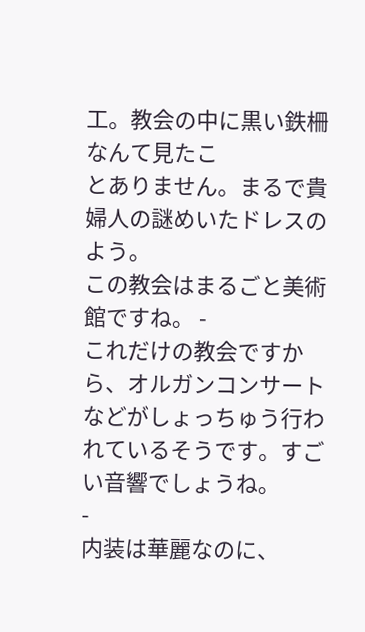工。教会の中に黒い鉄柵なんて見たこ
とありません。まるで貴婦人の謎めいたドレスのよう。
この教会はまるごと美術館ですね。 -
これだけの教会ですから、オルガンコンサートなどがしょっちゅう行われているそうです。すごい音響でしょうね。
-
内装は華麗なのに、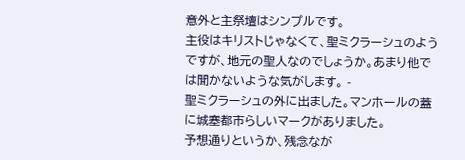意外と主祭壇はシンプルです。
主役はキリストじゃなくて、聖ミクラーシュのようですが、地元の聖人なのでしょうか。あまり他では聞かないような気がします。 -
聖ミクラーシュの外に出ました。マンホールの蓋に城塞都市らしいマークがありました。
予想通りというか、残念なが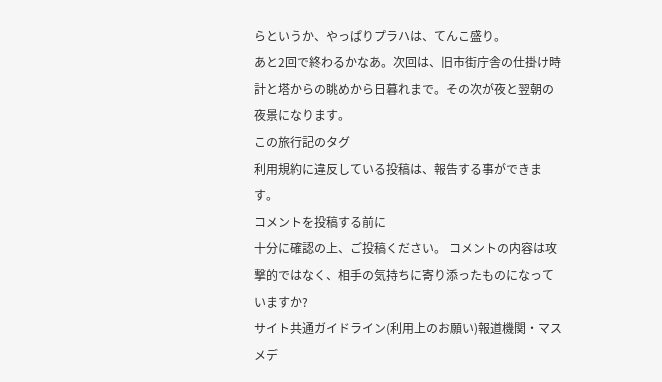らというか、やっぱりプラハは、てんこ盛り。
あと2回で終わるかなあ。次回は、旧市街庁舎の仕掛け時計と塔からの眺めから日暮れまで。その次が夜と翌朝の夜景になります。
この旅行記のタグ
利用規約に違反している投稿は、報告する事ができます。
コメントを投稿する前に
十分に確認の上、ご投稿ください。 コメントの内容は攻撃的ではなく、相手の気持ちに寄り添ったものになっていますか?
サイト共通ガイドライン(利用上のお願い)報道機関・マスメデ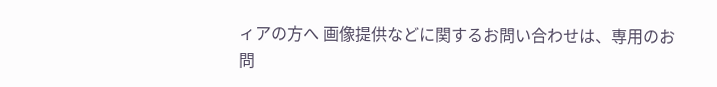ィアの方へ 画像提供などに関するお問い合わせは、専用のお問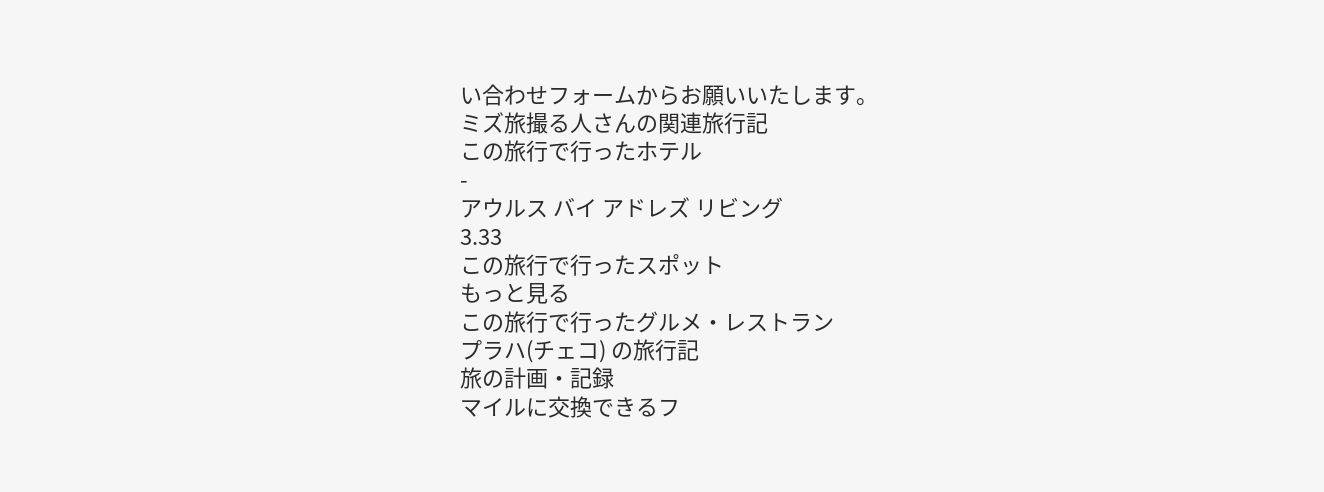い合わせフォームからお願いいたします。
ミズ旅撮る人さんの関連旅行記
この旅行で行ったホテル
-
アウルス バイ アドレズ リビング
3.33
この旅行で行ったスポット
もっと見る
この旅行で行ったグルメ・レストラン
プラハ(チェコ) の旅行記
旅の計画・記録
マイルに交換できるフ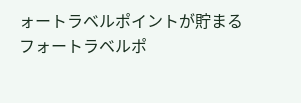ォートラベルポイントが貯まる
フォートラベルポ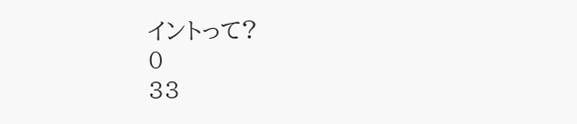イントって?
0
33